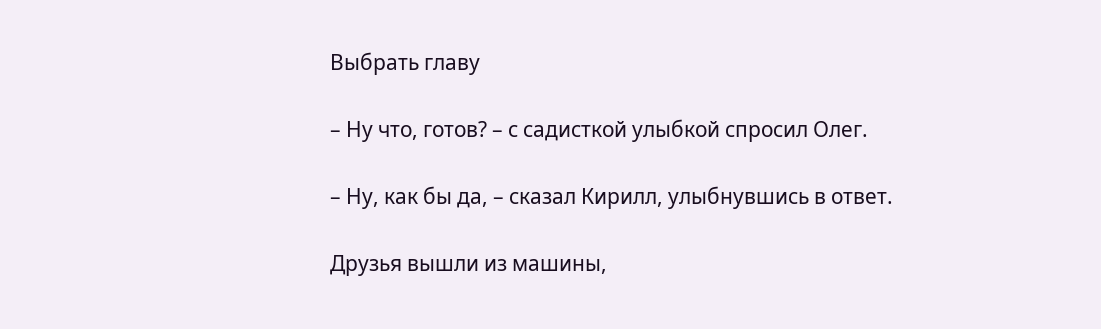Выбрать главу

– Ну что, готов? – с садисткой улыбкой спросил Олег.

– Ну, как бы да, – сказал Кирилл, улыбнувшись в ответ.

Друзья вышли из машины,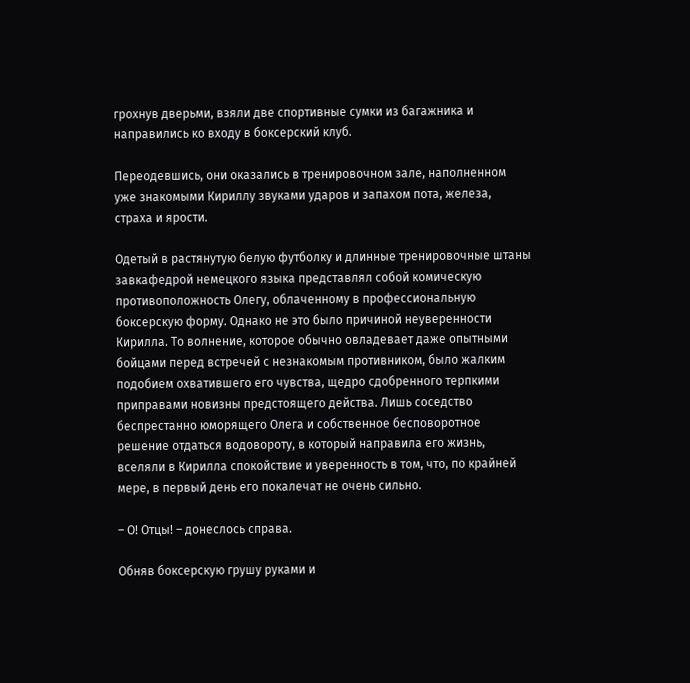грохнув дверьми, взяли две спортивные сумки из багажника и направились ко входу в боксерский клуб.

Переодевшись, они оказались в тренировочном зале, наполненном уже знакомыми Кириллу звуками ударов и запахом пота, железа, страха и ярости.

Одетый в растянутую белую футболку и длинные тренировочные штаны завкафедрой немецкого языка представлял собой комическую противоположность Олегу, облаченному в профессиональную боксерскую форму. Однако не это было причиной неуверенности Кирилла. То волнение, которое обычно овладевает даже опытными бойцами перед встречей с незнакомым противником, было жалким подобием охватившего его чувства, щедро сдобренного терпкими приправами новизны предстоящего действа. Лишь соседство беспрестанно юморящего Олега и собственное бесповоротное решение отдаться водовороту, в который направила его жизнь, вселяли в Кирилла спокойствие и уверенность в том, что, по крайней мере, в первый день его покалечат не очень сильно.

– О! Отцы! – донеслось справа.

Обняв боксерскую грушу руками и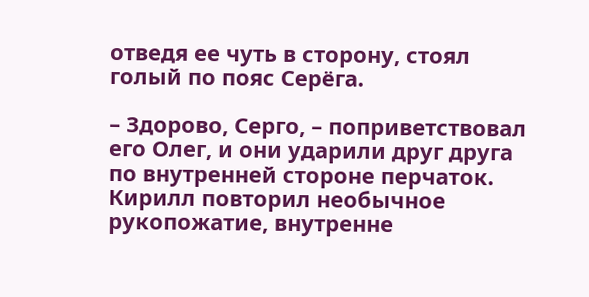отведя ее чуть в сторону, стоял голый по пояс Серёга.

– Здорово, Серго, – поприветствовал его Олег, и они ударили друг друга по внутренней стороне перчаток. Кирилл повторил необычное рукопожатие, внутренне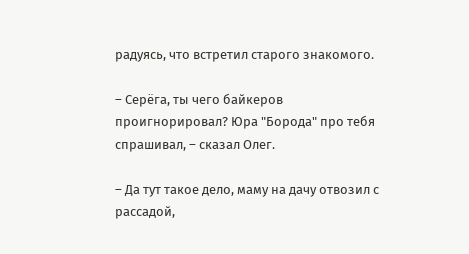радуясь, что встретил старого знакомого.

– Серёга, ты чего байкеров проигнорировал? Юра "Борода" про тебя спрашивал, – сказал Олег.

– Да тут такое дело, маму на дачу отвозил с рассадой,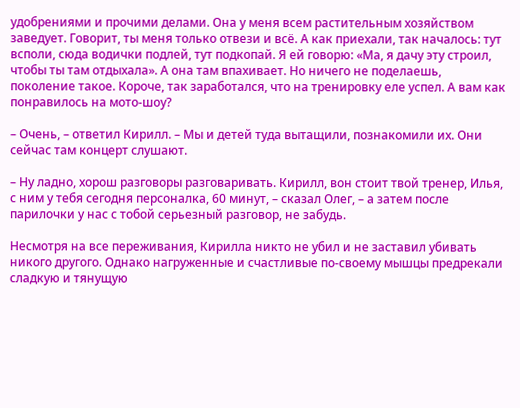удобрениями и прочими делами. Она у меня всем растительным хозяйством заведует. Говорит, ты меня только отвези и всё. А как приехали, так началось: тут всполи, сюда водички подлей, тут подкопай. Я ей говорю: «Ма, я дачу эту строил, чтобы ты там отдыхала». А она там впахивает. Но ничего не поделаешь, поколение такое. Короче, так заработался, что на тренировку еле успел. А вам как понравилось на мото-шоу?

– Очень, – ответил Кирилл. – Мы и детей туда вытащили, познакомили их. Они сейчас там концерт слушают.

– Ну ладно, хорош разговоры разговаривать. Кирилл, вон стоит твой тренер, Илья, с ним у тебя сегодня персоналка, 60 минут, – сказал Олег, – а затем после парилочки у нас с тобой серьезный разговор, не забудь.

Несмотря на все переживания, Кирилла никто не убил и не заставил убивать никого другого. Однако нагруженные и счастливые по-своему мышцы предрекали сладкую и тянущую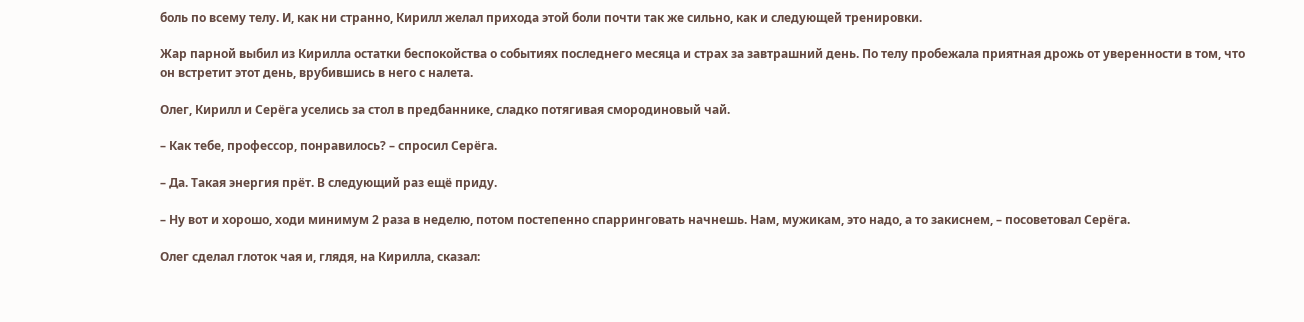боль по всему телу. И, как ни странно, Кирилл желал прихода этой боли почти так же сильно, как и следующей тренировки.

Жар парной выбил из Кирилла остатки беспокойства о событиях последнего месяца и страх за завтрашний день. По телу пробежала приятная дрожь от уверенности в том, что он встретит этот день, врубившись в него с налета.

Олег, Кирилл и Серёга уселись за стол в предбаннике, сладко потягивая смородиновый чай.

– Как тебе, профессор, понравилось? – спросил Серёга.

– Да. Такая энергия прёт. В следующий раз ещё приду.

– Ну вот и хорошо, ходи минимум 2 раза в неделю, потом постепенно спарринговать начнешь. Нам, мужикам, это надо, а то закиснем, – посоветовал Серёга.

Олег сделал глоток чая и, глядя, на Кирилла, сказал: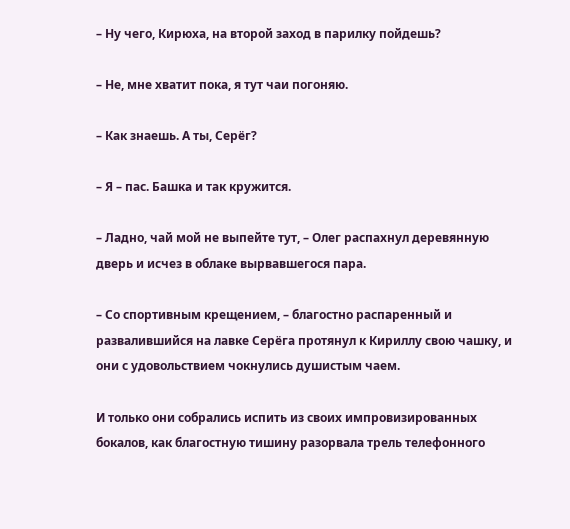– Ну чего, Кирюха, на второй заход в парилку пойдешь?

– Не, мне хватит пока, я тут чаи погоняю.

– Как знаешь. А ты, Серёг?

– Я – пас. Башка и так кружится.

– Ладно, чай мой не выпейте тут, – Олег распахнул деревянную дверь и исчез в облаке вырвавшегося пара.

– Со спортивным крещением, – благостно распаренный и развалившийся на лавке Серёга протянул к Кириллу свою чашку, и они с удовольствием чокнулись душистым чаем.

И только они собрались испить из своих импровизированных бокалов, как благостную тишину разорвала трель телефонного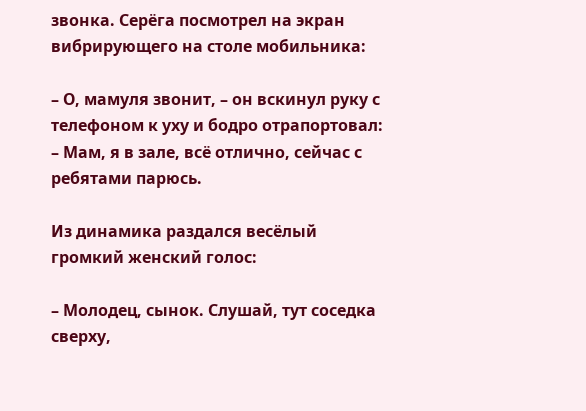звонка. Серёга посмотрел на экран вибрирующего на столе мобильника:

– О, мамуля звонит, – он вскинул руку с телефоном к уху и бодро отрапортовал: – Мам, я в зале, всё отлично, сейчас с ребятами парюсь.

Из динамика раздался весёлый громкий женский голос:

– Молодец, сынок. Слушай, тут соседка сверху,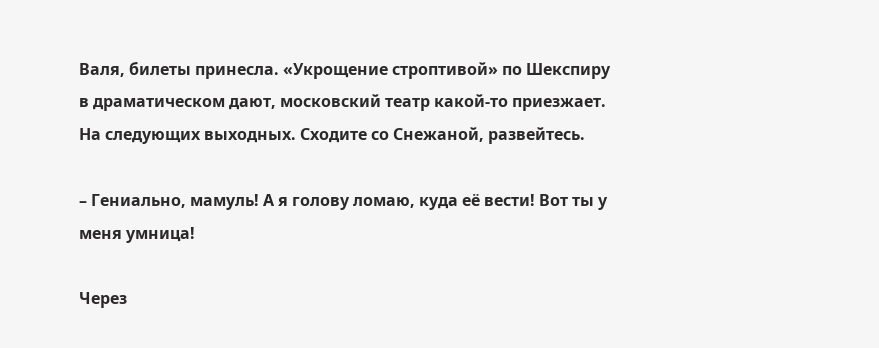Валя, билеты принесла. «Укрощение строптивой» по Шекспиру в драматическом дают, московский театр какой-то приезжает. На следующих выходных. Сходите со Снежаной, развейтесь.

– Гениально, мамуль! А я голову ломаю, куда её вести! Вот ты у меня умница!

Через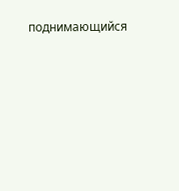поднимающийся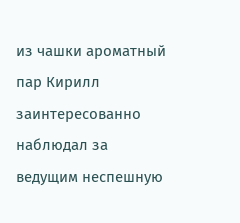из чашки ароматный пар Кирилл заинтересованно наблюдал за ведущим неспешную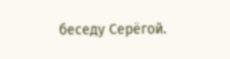беседу Серёгой.